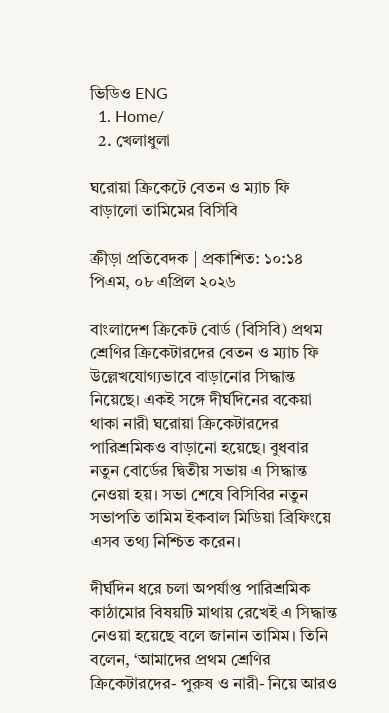ভিডিও ENG
  1. Home/
  2. খেলাধুলা

ঘরোয়া ক্রিকেটে বেতন ও ম্যাচ ফি বাড়ালো তামিমের বিসিবি

ক্রীড়া প্রতিবেদক | প্রকাশিত: ১০:১৪ পিএম, ০৮ এপ্রিল ২০২৬

বাংলাদেশ ক্রিকেট বোর্ড (বিসিবি) প্রথম শ্রেণির ক্রিকেটারদের বেতন ও ম্যাচ ফি উল্লেখযোগ্যভাবে বাড়ানোর সিদ্ধান্ত নিয়েছে। একই সঙ্গে দীর্ঘদিনের বকেয়া থাকা নারী ঘরোয়া ক্রিকেটারদের পারিশ্রমিকও বাড়ানো হয়েছে। বুধবার নতুন বোর্ডের দ্বিতীয় সভায় এ সিদ্ধান্ত নেওয়া হয়। সভা শেষে বিসিবির নতুন সভাপতি তামিম ইকবাল মিডিয়া ব্রিফিংয়ে এসব তথ্য নিশ্চিত করেন।

দীর্ঘদিন ধরে চলা অপর্যাপ্ত পারিশ্রমিক কাঠামোর বিষয়টি মাথায় রেখেই এ সিদ্ধান্ত নেওয়া হয়েছে বলে জানান তামিম। তিনি বলেন, ‘আমাদের প্রথম শ্রেণির ক্রিকেটারদের- পুরুষ ও নারী- নিয়ে আরও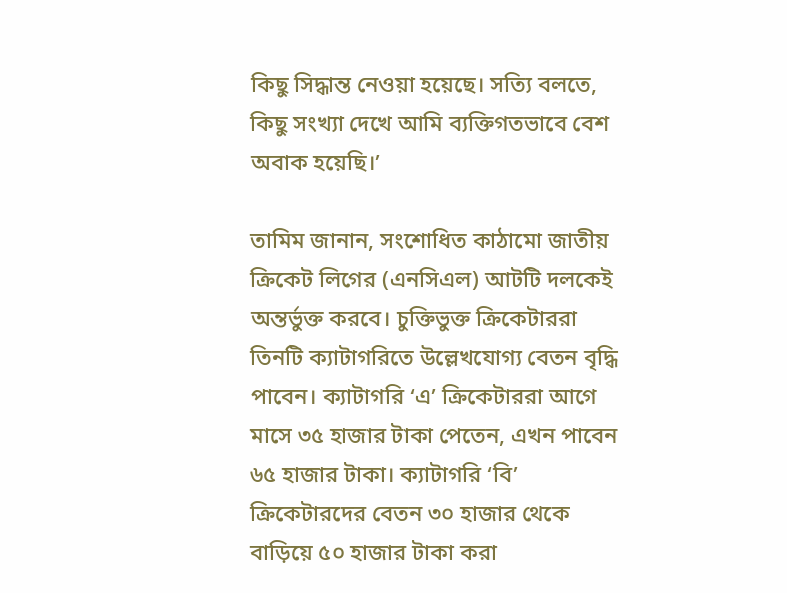কিছু সিদ্ধান্ত নেওয়া হয়েছে। সত্যি বলতে, কিছু সংখ্যা দেখে আমি ব্যক্তিগতভাবে বেশ অবাক হয়েছি।’

তামিম জানান, সংশোধিত কাঠামো জাতীয় ক্রিকেট লিগের (এনসিএল) আটটি দলকেই অন্তর্ভুক্ত করবে। চুক্তিভুক্ত ক্রিকেটাররা তিনটি ক্যাটাগরিতে উল্লেখযোগ্য বেতন বৃদ্ধি পাবেন। ক্যাটাগরি ‘এ’ ক্রিকেটাররা আগে মাসে ৩৫ হাজার টাকা পেতেন, এখন পাবেন ৬৫ হাজার টাকা। ক্যাটাগরি ‘বি’ ক্রিকেটারদের বেতন ৩০ হাজার থেকে বাড়িয়ে ৫০ হাজার টাকা করা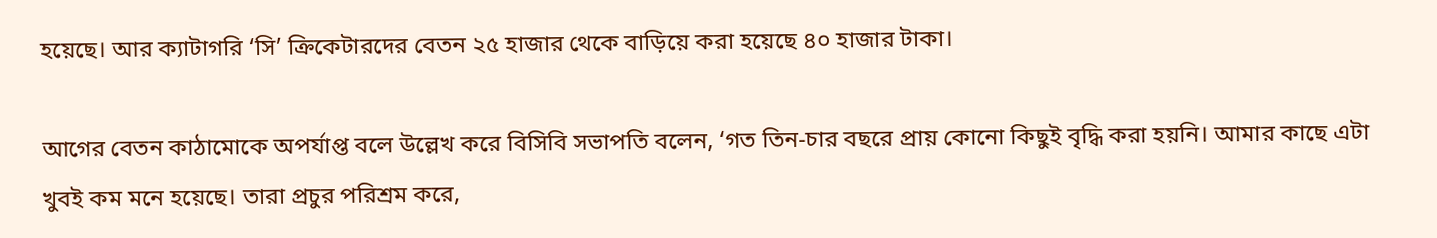হয়েছে। আর ক্যাটাগরি ‘সি’ ক্রিকেটারদের বেতন ২৫ হাজার থেকে বাড়িয়ে করা হয়েছে ৪০ হাজার টাকা।

আগের বেতন কাঠামোকে অপর্যাপ্ত বলে উল্লেখ করে বিসিবি সভাপতি বলেন, ‘গত তিন-চার বছরে প্রায় কোনো কিছুই বৃদ্ধি করা হয়নি। আমার কাছে এটা খুবই কম মনে হয়েছে। তারা প্রচুর পরিশ্রম করে,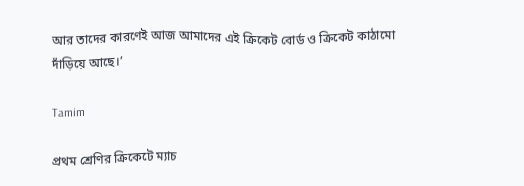আর তাদের কারণেই আজ আমাদের এই ক্রিকেট বোর্ড ও ক্রিকেট কাঠামো দাঁড়িয়ে আছে।’

Tamim

প্রথম শ্রেণির ক্রিকেটে ম্যাচ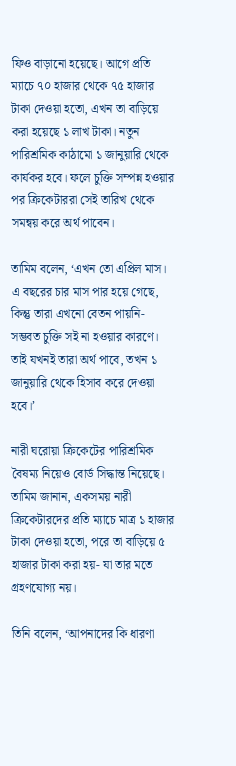ফিও বাড়ানো হয়েছে। আগে প্রতি ম্যাচে ৭০ হাজার থেকে ৭৫ হাজার টাকা দেওয়া হতো, এখন তা বাড়িয়ে করা হয়েছে ১ লাখ টাকা। নতুন পারিশ্রমিক কাঠামো ১ জানুয়ারি থেকে কার্যকর হবে। ফলে চুক্তি সম্পন্ন হওয়ার পর ক্রিকেটাররা সেই তারিখ থেকে সমন্বয় করে অর্থ পাবেন।

তামিম বলেন, ‘এখন তো এপ্রিল মাস। এ বছরের চার মাস পার হয়ে গেছে, কিন্তু তারা এখনো বেতন পায়নি- সম্ভবত চুক্তি সই না হওয়ার কারণে। তাই যখনই তারা অর্থ পাবে, তখন ১ জানুয়ারি থেকে হিসাব করে দেওয়া হবে।’

নারী ঘরোয়া ক্রিকেটের পারিশ্রমিক বৈষম্য নিয়েও বোর্ড সিদ্ধান্ত নিয়েছে। তামিম জানান, একসময় নারী ক্রিকেটারদের প্রতি ম্যাচে মাত্র ১ হাজার টাকা দেওয়া হতো, পরে তা বাড়িয়ে ৫ হাজার টাকা করা হয়- যা তার মতে গ্রহণযোগ্য নয়।

তিনি বলেন, ‘আপনাদের কি ধারণা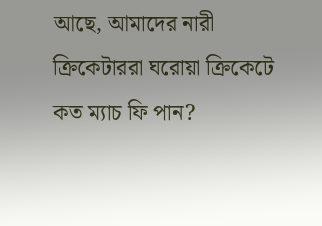আছে, আমাদের নারী ক্রিকেটাররা ঘরোয়া ক্রিকেটে কত ম্যাচ ফি পান?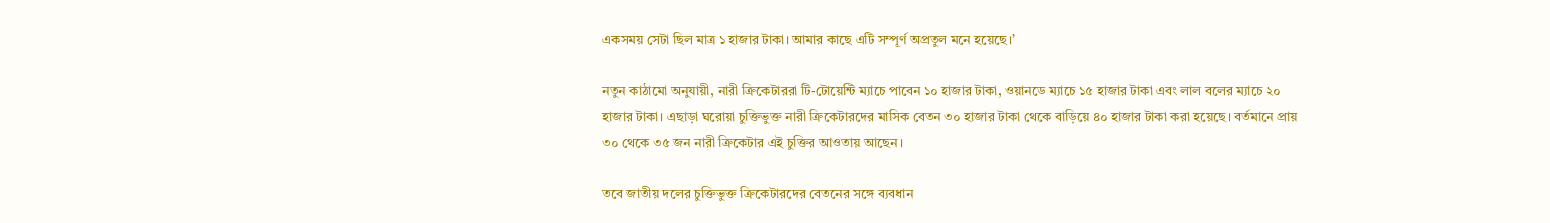একসময় সেটা ছিল মাত্র ১ হাজার টাকা। আমার কাছে এটি সম্পূর্ণ অপ্রতুল মনে হয়েছে।’

নতুন কাঠামো অনুযায়ী, নারী ক্রিকেটাররা টি-টোয়েন্টি ম্যাচে পাবেন ১০ হাজার টাকা, ওয়ানডে ম্যাচে ১৫ হাজার টাকা এবং লাল বলের ম্যাচে ২০ হাজার টাকা। এছাড়া ঘরোয়া চুক্তিভুক্ত নারী ক্রিকেটারদের মাসিক বেতন ৩০ হাজার টাকা থেকে বাড়িয়ে ৪০ হাজার টাকা করা হয়েছে। বর্তমানে প্রায় ৩০ থেকে ৩৫ জন নারী ক্রিকেটার এই চুক্তির আওতায় আছেন।

তবে জাতীয় দলের চুক্তিভুক্ত ক্রিকেটারদের বেতনের সঙ্গে ব্যবধান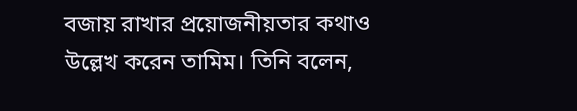বজায় রাখার প্রয়োজনীয়তার কথাও উল্লেখ করেন তামিম। তিনি বলেন,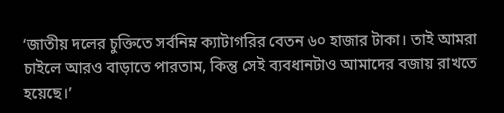‘জাতীয় দলের চুক্তিতে সর্বনিম্ন ক্যাটাগরির বেতন ৬০ হাজার টাকা। তাই আমরা চাইলে আরও বাড়াতে পারতাম, কিন্তু সেই ব্যবধানটাও আমাদের বজায় রাখতে হয়েছে।’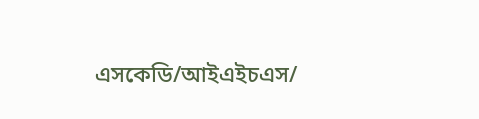এসকেডি/আইএইচএস/